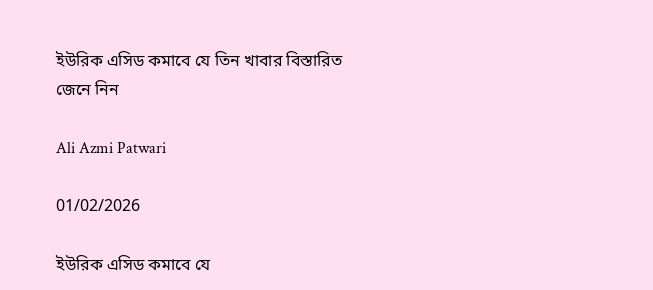ইউরিক এসিড কমাবে যে তিন খাবার বিস্তারিত জেনে নিন

Ali Azmi Patwari

01/02/2026

ইউরিক এসিড কমাবে যে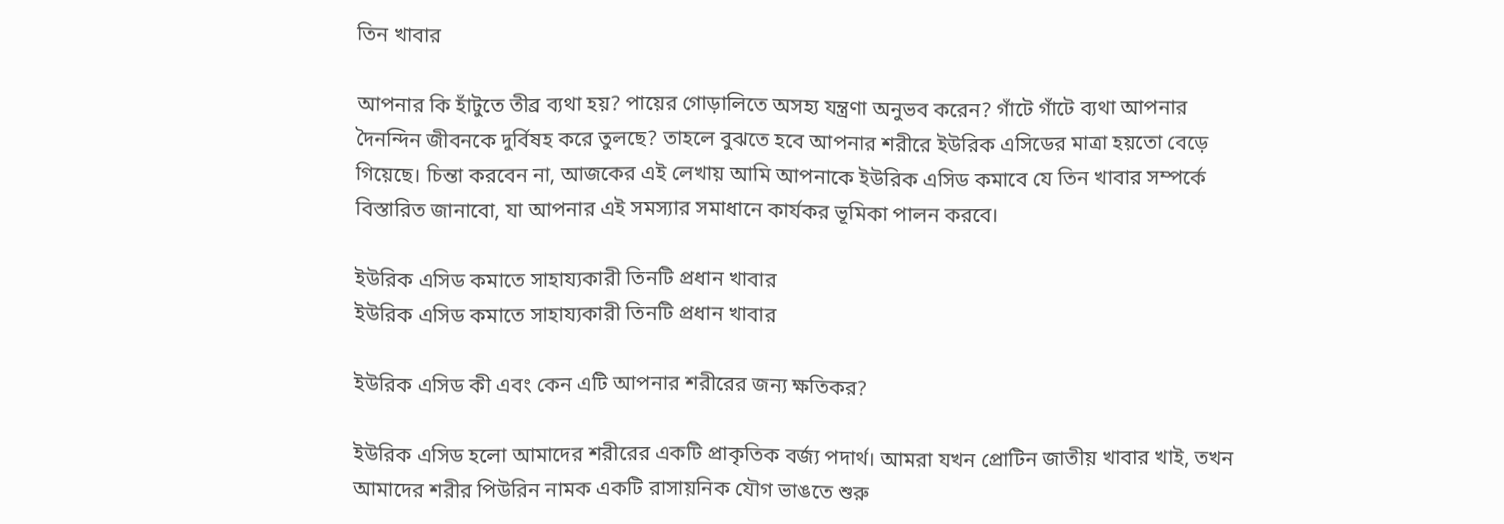তিন খাবার

আপনার কি হাঁটুতে তীব্র ব্যথা হয়? পায়ের গোড়ালিতে অসহ্য যন্ত্রণা অনুভব করেন? গাঁটে গাঁটে ব্যথা আপনার দৈনন্দিন জীবনকে দুর্বিষহ করে তুলছে? তাহলে বুঝতে হবে আপনার শরীরে ইউরিক এসিডের মাত্রা হয়তো বেড়ে গিয়েছে। চিন্তা করবেন না, আজকের এই লেখায় আমি আপনাকে ইউরিক এসিড কমাবে যে তিন খাবার সম্পর্কে বিস্তারিত জানাবো, যা আপনার এই সমস্যার সমাধানে কার্যকর ভূমিকা পালন করবে।

ইউরিক এসিড কমাতে সাহায্যকারী তিনটি প্রধান খাবার
ইউরিক এসিড কমাতে সাহায্যকারী তিনটি প্রধান খাবার

ইউরিক এসিড কী এবং কেন এটি আপনার শরীরের জন্য ক্ষতিকর?

ইউরিক এসিড হলো আমাদের শরীরের একটি প্রাকৃতিক বর্জ্য পদার্থ। আমরা যখন প্রোটিন জাতীয় খাবার খাই, তখন আমাদের শরীর পিউরিন নামক একটি রাসায়নিক যৌগ ভাঙতে শুরু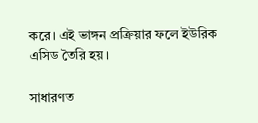করে। এই ভাঙ্গন প্রক্রিয়ার ফলে ইউরিক এসিড তৈরি হয়।

সাধারণত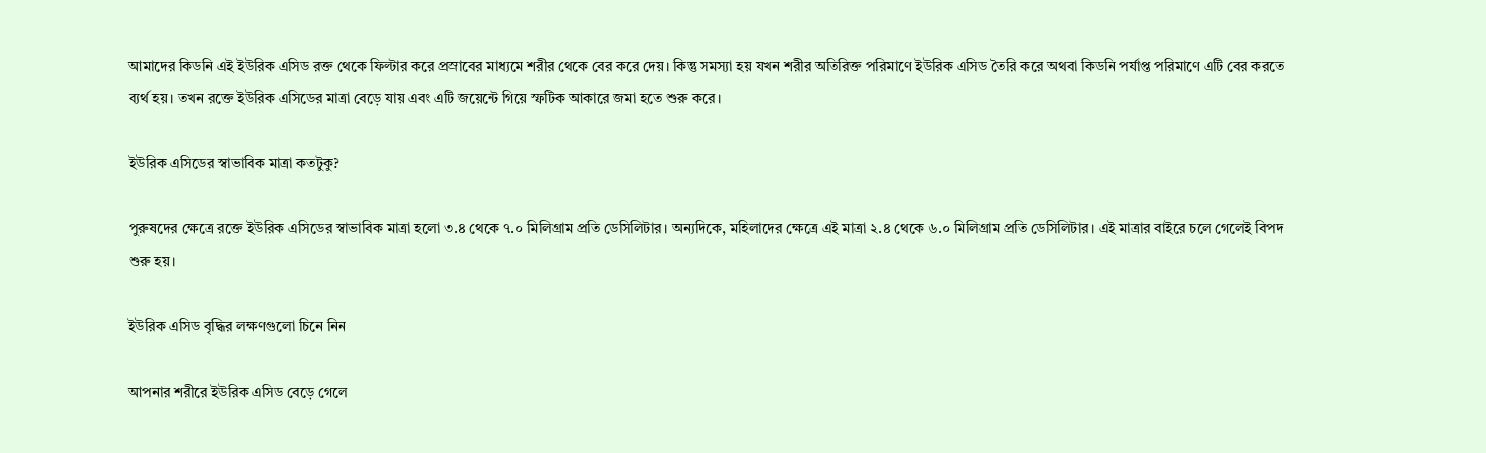আমাদের কিডনি এই ইউরিক এসিড রক্ত থেকে ফিল্টার করে প্রস্রাবের মাধ্যমে শরীর থেকে বের করে দেয়। কিন্তু সমস্যা হয় যখন শরীর অতিরিক্ত পরিমাণে ইউরিক এসিড তৈরি করে অথবা কিডনি পর্যাপ্ত পরিমাণে এটি বের করতে ব্যর্থ হয়। তখন রক্তে ইউরিক এসিডের মাত্রা বেড়ে যায় এবং এটি জয়েন্টে গিয়ে স্ফটিক আকারে জমা হতে শুরু করে।

ইউরিক এসিডের স্বাভাবিক মাত্রা কতটুকু?

পুরুষদের ক্ষেত্রে রক্তে ইউরিক এসিডের স্বাভাবিক মাত্রা হলো ৩.৪ থেকে ৭.০ মিলিগ্রাম প্রতি ডেসিলিটার। অন্যদিকে, মহিলাদের ক্ষেত্রে এই মাত্রা ২.৪ থেকে ৬.০ মিলিগ্রাম প্রতি ডেসিলিটার। এই মাত্রার বাইরে চলে গেলেই বিপদ শুরু হয়।

ইউরিক এসিড বৃদ্ধির লক্ষণগুলো চিনে নিন

আপনার শরীরে ইউরিক এসিড বেড়ে গেলে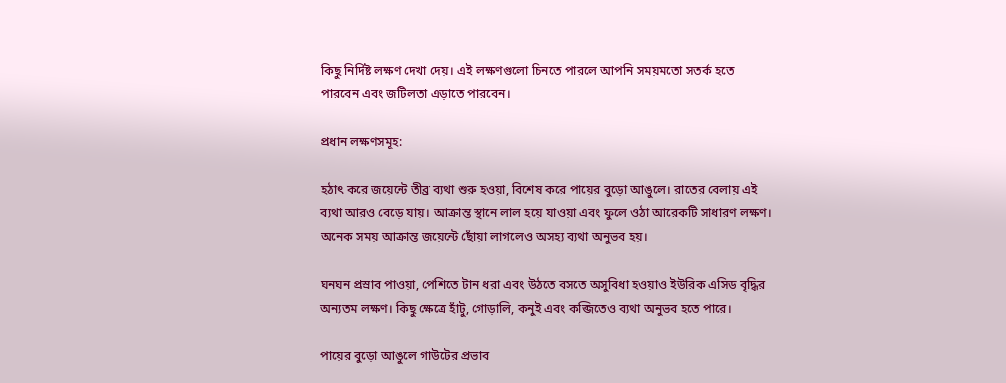কিছু নির্দিষ্ট লক্ষণ দেখা দেয়। এই লক্ষণগুলো চিনতে পারলে আপনি সময়মতো সতর্ক হতে পারবেন এবং জটিলতা এড়াতে পারবেন।

প্রধান লক্ষণসমূহ:

হঠাৎ করে জয়েন্টে তীব্র ব্যথা শুরু হওয়া, বিশেষ করে পায়ের বুড়ো আঙুলে। রাতের বেলায় এই ব্যথা আরও বেড়ে যায়। আক্রান্ত স্থানে লাল হয়ে যাওয়া এবং ফুলে ওঠা আরেকটি সাধারণ লক্ষণ। অনেক সময় আক্রান্ত জয়েন্টে ছোঁয়া লাগলেও অসহ্য ব্যথা অনুভব হয়।

ঘনঘন প্রস্রাব পাওয়া, পেশিতে টান ধরা এবং উঠতে বসতে অসুবিধা হওয়াও ইউরিক এসিড বৃদ্ধির অন্যতম লক্ষণ। কিছু ক্ষেত্রে হাঁটু, গোড়ালি, কনুই এবং কব্জিতেও ব্যথা অনুভব হতে পারে।

পায়ের বুড়ো আঙুলে গাউটের প্রভাব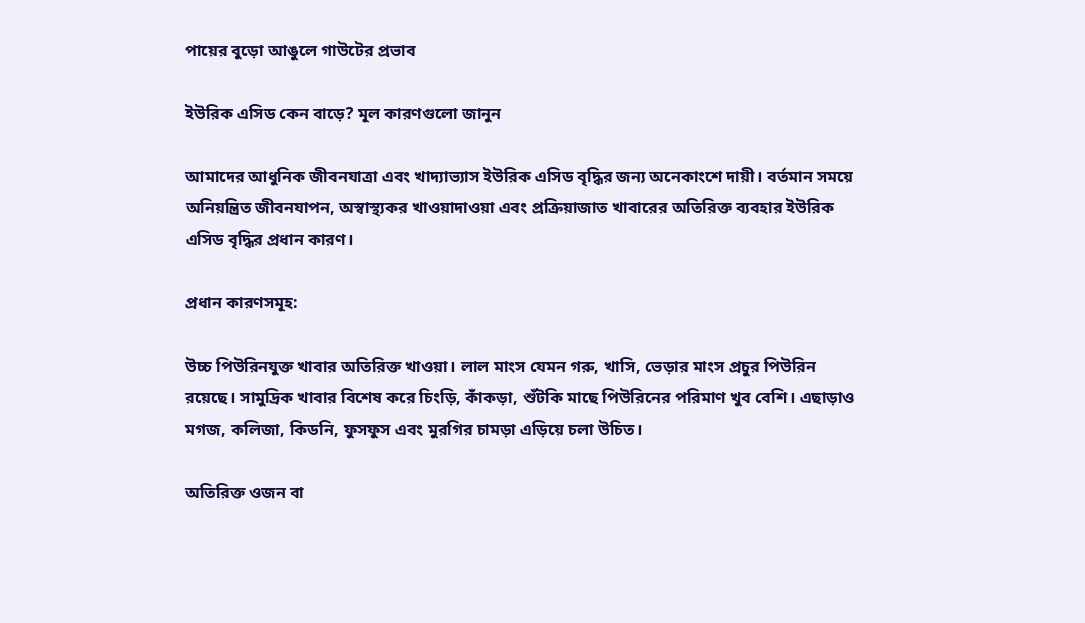পায়ের বুড়ো আঙুলে গাউটের প্রভাব

ইউরিক এসিড কেন বাড়ে? মূল কারণগুলো জানুন

আমাদের আধুনিক জীবনযাত্রা এবং খাদ্যাভ্যাস ইউরিক এসিড বৃদ্ধির জন্য অনেকাংশে দায়ী। বর্তমান সময়ে অনিয়ন্ত্রিত জীবনযাপন, অস্বাস্থ্যকর খাওয়াদাওয়া এবং প্রক্রিয়াজাত খাবারের অতিরিক্ত ব্যবহার ইউরিক এসিড বৃদ্ধির প্রধান কারণ।

প্রধান কারণসমূহ:

উচ্চ পিউরিনযুক্ত খাবার অতিরিক্ত খাওয়া। লাল মাংস যেমন গরু, খাসি, ভেড়ার মাংস প্রচুর পিউরিন রয়েছে। সামুদ্রিক খাবার বিশেষ করে চিংড়ি, কাঁকড়া, শুঁটকি মাছে পিউরিনের পরিমাণ খুব বেশি। এছাড়াও মগজ, কলিজা, কিডনি, ফুসফুস এবং মুরগির চামড়া এড়িয়ে চলা উচিত।

অতিরিক্ত ওজন বা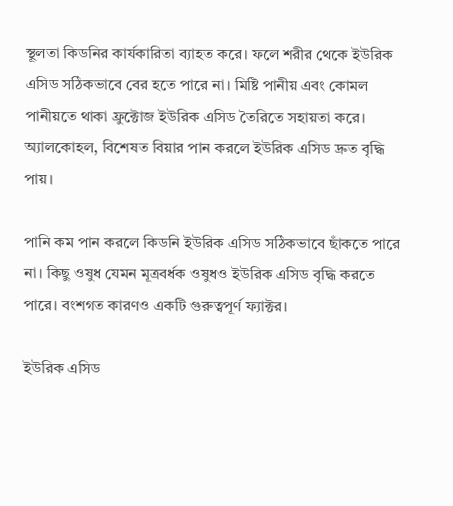স্থূলতা কিডনির কার্যকারিতা ব্যাহত করে। ফলে শরীর থেকে ইউরিক এসিড সঠিকভাবে বের হতে পারে না। মিষ্টি পানীয় এবং কোমল পানীয়তে থাকা ফ্রুক্টোজ ইউরিক এসিড তৈরিতে সহায়তা করে। অ্যালকোহল, বিশেষত বিয়ার পান করলে ইউরিক এসিড দ্রুত বৃদ্ধি পায়।

পানি কম পান করলে কিডনি ইউরিক এসিড সঠিকভাবে ছাঁকতে পারে না। কিছু ওষুধ যেমন মূত্রবর্ধক ওষুধও ইউরিক এসিড বৃদ্ধি করতে পারে। বংশগত কারণও একটি গুরুত্বপূর্ণ ফ্যাক্টর।

ইউরিক এসিড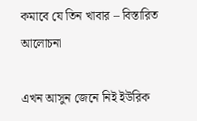কমাবে যে তিন খাবার – বিস্তারিত আলোচনা

এখন আসুন জেনে নিই ইউরিক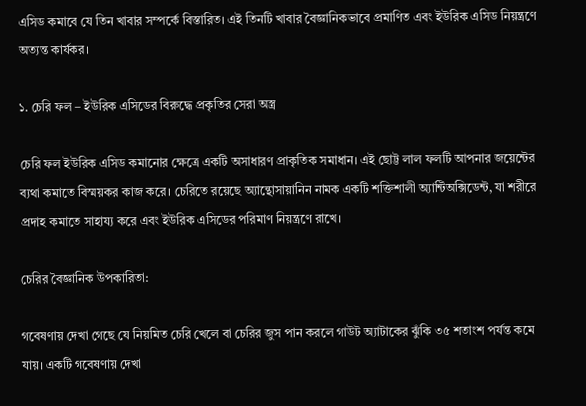এসিড কমাবে যে তিন খাবার সম্পর্কে বিস্তারিত। এই তিনটি খাবার বৈজ্ঞানিকভাবে প্রমাণিত এবং ইউরিক এসিড নিয়ন্ত্রণে অত্যন্ত কার্যকর।

১. চেরি ফল – ইউরিক এসিডের বিরুদ্ধে প্রকৃতির সেরা অস্ত্র

চেরি ফল ইউরিক এসিড কমানোর ক্ষেত্রে একটি অসাধারণ প্রাকৃতিক সমাধান। এই ছোট্ট লাল ফলটি আপনার জয়েন্টের ব্যথা কমাতে বিস্ময়কর কাজ করে। চেরিতে রয়েছে অ্যান্থোসায়ানিন নামক একটি শক্তিশালী অ্যান্টিঅক্সিডেন্ট, যা শরীরে প্রদাহ কমাতে সাহায্য করে এবং ইউরিক এসিডের পরিমাণ নিয়ন্ত্রণে রাখে।

চেরির বৈজ্ঞানিক উপকারিতা:

গবেষণায় দেখা গেছে যে নিয়মিত চেরি খেলে বা চেরির জুস পান করলে গাউট অ্যাটাকের ঝুঁকি ৩৫ শতাংশ পর্যন্ত কমে যায়। একটি গবেষণায় দেখা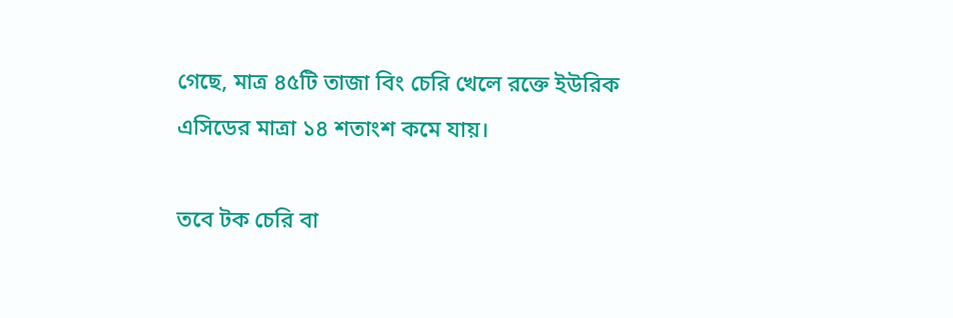গেছে, মাত্র ৪৫টি তাজা বিং চেরি খেলে রক্তে ইউরিক এসিডের মাত্রা ১৪ শতাংশ কমে যায়।

তবে টক চেরি বা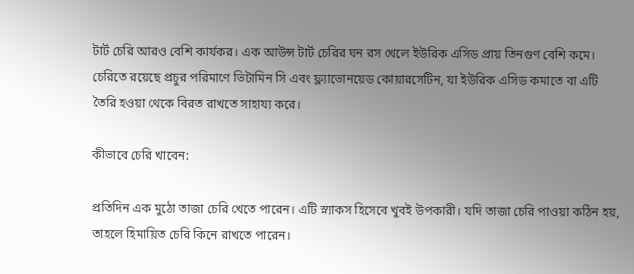টার্ট চেরি আরও বেশি কার্যকর। এক আউন্স টার্ট চেরির ঘন রস খেলে ইউরিক এসিড প্রায় তিনগুণ বেশি কমে। চেরিতে রয়েছে প্রচুর পরিমাণে ভিটামিন সি এবং ফ্ল্যাভোনয়েড কোয়ারসেটিন, যা ইউরিক এসিড কমাতে বা এটি তৈরি হওয়া থেকে বিরত রাখতে সাহায্য করে।

কীভাবে চেরি খাবেন:

প্রতিদিন এক মুঠো তাজা চেরি খেতে পারেন। এটি স্ন্যাকস হিসেবে খুবই উপকারী। যদি তাজা চেরি পাওয়া কঠিন হয়, তাহলে হিমায়িত চেরি কিনে রাখতে পারেন।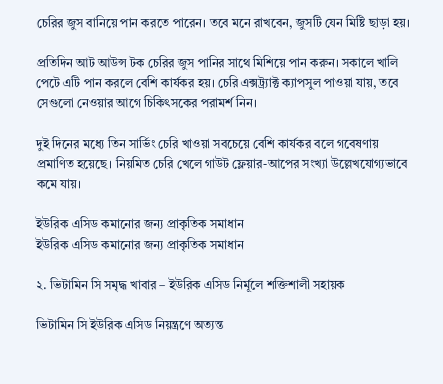চেরির জুস বানিয়ে পান করতে পারেন। তবে মনে রাখবেন, জুসটি যেন মিষ্টি ছাড়া হয়।

প্রতিদিন আট আউন্স টক চেরির জুস পানির সাথে মিশিয়ে পান করুন। সকালে খালি পেটে এটি পান করলে বেশি কার্যকর হয়। চেরি এক্সট্র্যাক্ট ক্যাপসুল পাওয়া যায়, তবে সেগুলো নেওয়ার আগে চিকিৎসকের পরামর্শ নিন।

দুই দিনের মধ্যে তিন সার্ভিং চেরি খাওয়া সবচেয়ে বেশি কার্যকর বলে গবেষণায় প্রমাণিত হয়েছে। নিয়মিত চেরি খেলে গাউট ফ্লেয়ার-আপের সংখ্যা উল্লেখযোগ্যভাবে কমে যায়।

ইউরিক এসিড কমানোর জন্য প্রাকৃতিক সমাধান
ইউরিক এসিড কমানোর জন্য প্রাকৃতিক সমাধান

২. ভিটামিন সি সমৃদ্ধ খাবার – ইউরিক এসিড নির্মূলে শক্তিশালী সহায়ক

ভিটামিন সি ইউরিক এসিড নিয়ন্ত্রণে অত্যন্ত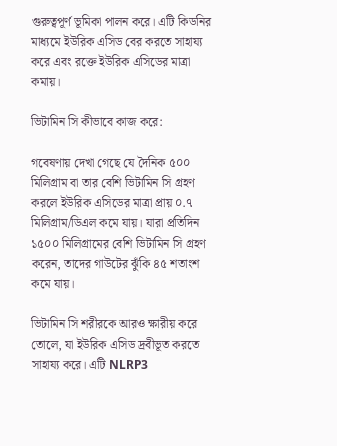গুরুত্বপূর্ণ ভূমিকা পালন করে। এটি কিডনির মাধ্যমে ইউরিক এসিড বের করতে সাহায্য করে এবং রক্তে ইউরিক এসিডের মাত্রা কমায়।

ভিটামিন সি কীভাবে কাজ করে:

গবেষণায় দেখা গেছে যে দৈনিক ৫০০ মিলিগ্রাম বা তার বেশি ভিটামিন সি গ্রহণ করলে ইউরিক এসিডের মাত্রা প্রায় ০.৭ মিলিগ্রাম/ডিএল কমে যায়। যারা প্রতিদিন ১৫০০ মিলিগ্রামের বেশি ভিটামিন সি গ্রহণ করেন, তাদের গাউটের ঝুঁকি ৪৫ শতাংশ কমে যায়।

ভিটামিন সি শরীরকে আরও ক্ষারীয় করে তোলে, যা ইউরিক এসিড দ্রবীভূত করতে সাহায্য করে। এটি NLRP3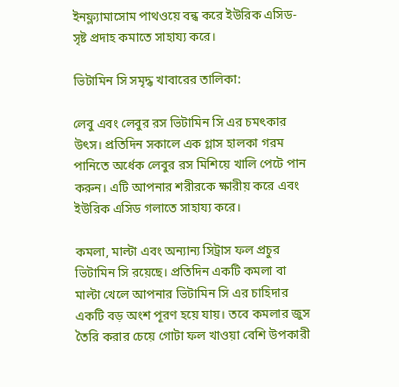ইনফ্ল্যামাসোম পাথওয়ে বন্ধ করে ইউরিক এসিড-সৃষ্ট প্রদাহ কমাতে সাহায্য করে।

ভিটামিন সি সমৃদ্ধ খাবারের তালিকা:

লেবু এবং লেবুর রস ভিটামিন সি এর চমৎকার উৎস। প্রতিদিন সকালে এক গ্লাস হালকা গরম পানিতে অর্ধেক লেবুর রস মিশিয়ে খালি পেটে পান করুন। এটি আপনার শরীরকে ক্ষারীয় করে এবং ইউরিক এসিড গলাতে সাহায্য করে।

কমলা, মাল্টা এবং অন্যান্য সিট্রাস ফল প্রচুর ভিটামিন সি রয়েছে। প্রতিদিন একটি কমলা বা মাল্টা খেলে আপনার ভিটামিন সি এর চাহিদার একটি বড় অংশ পূরণ হয়ে যায়। তবে কমলার জুস তৈরি করার চেয়ে গোটা ফল খাওয়া বেশি উপকারী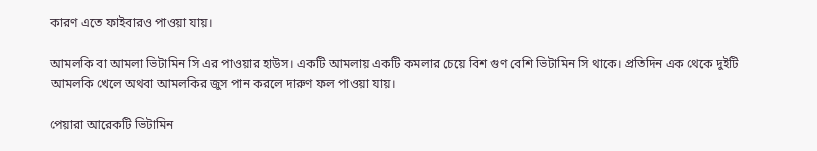কারণ এতে ফাইবারও পাওয়া যায়।

আমলকি বা আমলা ভিটামিন সি এর পাওয়ার হাউস। একটি আমলায় একটি কমলার চেয়ে বিশ গুণ বেশি ভিটামিন সি থাকে। প্রতিদিন এক থেকে দুইটি আমলকি খেলে অথবা আমলকির জুস পান করলে দারুণ ফল পাওয়া যায়।

পেয়ারা আরেকটি ভিটামিন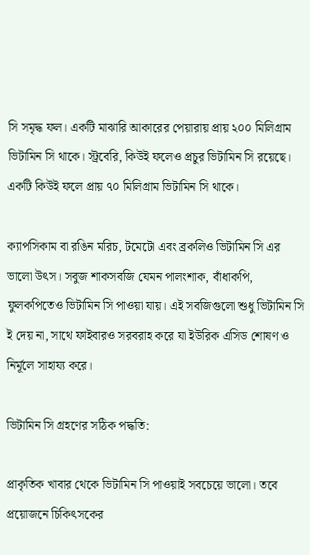সি সমৃদ্ধ ফল। একটি মাঝারি আকারের পেয়ারায় প্রায় ২০০ মিলিগ্রাম ভিটামিন সি থাকে। স্ট্রবেরি, কিউই ফলেও প্রচুর ভিটামিন সি রয়েছে। একটি কিউই ফলে প্রায় ৭০ মিলিগ্রাম ভিটামিন সি থাকে।

ক্যাপসিকাম বা রঙিন মরিচ, টমেটো এবং ব্রকলিও ভিটামিন সি এর ভালো উৎস। সবুজ শাকসবজি যেমন পালংশাক, বাঁধাকপি, ফুলকপিতেও ভিটামিন সি পাওয়া যায়। এই সবজিগুলো শুধু ভিটামিন সি ই দেয় না, সাথে ফাইবারও সরবরাহ করে যা ইউরিক এসিড শোষণ ও নির্মূলে সাহায্য করে।

ভিটামিন সি গ্রহণের সঠিক পদ্ধতি:

প্রাকৃতিক খাবার থেকে ভিটামিন সি পাওয়াই সবচেয়ে ভালো। তবে প্রয়োজনে চিকিৎসকের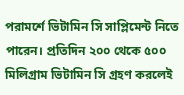পরামর্শে ভিটামিন সি সাপ্লিমেন্ট নিতে পারেন। প্রতিদিন ২০০ থেকে ৫০০ মিলিগ্রাম ভিটামিন সি গ্রহণ করলেই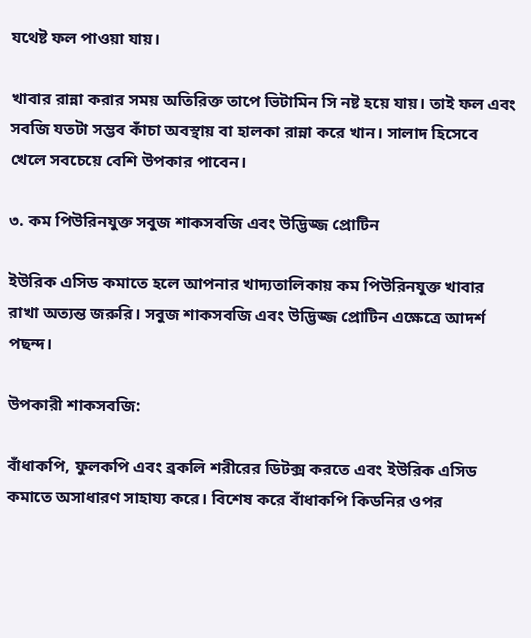যথেষ্ট ফল পাওয়া যায়।

খাবার রান্না করার সময় অতিরিক্ত তাপে ভিটামিন সি নষ্ট হয়ে যায়। তাই ফল এবং সবজি যতটা সম্ভব কাঁচা অবস্থায় বা হালকা রান্না করে খান। সালাদ হিসেবে খেলে সবচেয়ে বেশি উপকার পাবেন।

৩. কম পিউরিনযুক্ত সবুজ শাকসবজি এবং উদ্ভিজ্জ প্রোটিন

ইউরিক এসিড কমাতে হলে আপনার খাদ্যতালিকায় কম পিউরিনযুক্ত খাবার রাখা অত্যন্ত জরুরি। সবুজ শাকসবজি এবং উদ্ভিজ্জ প্রোটিন এক্ষেত্রে আদর্শ পছন্দ।

উপকারী শাকসবজি:

বাঁধাকপি, ফুলকপি এবং ব্রকলি শরীরের ডিটক্স করতে এবং ইউরিক এসিড কমাতে অসাধারণ সাহায্য করে। বিশেষ করে বাঁধাকপি কিডনির ওপর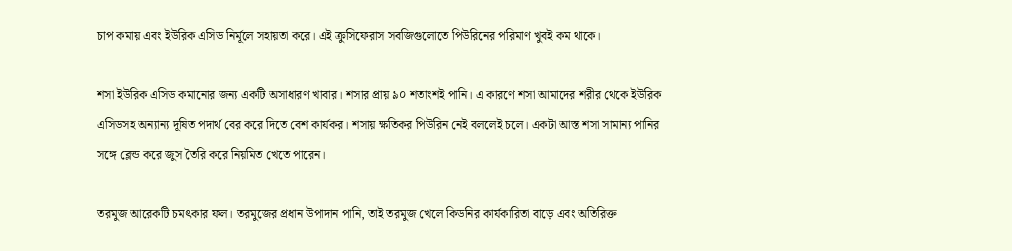চাপ কমায় এবং ইউরিক এসিড নির্মূলে সহায়তা করে। এই ক্রুসিফেরাস সবজিগুলোতে পিউরিনের পরিমাণ খুবই কম থাকে।

শসা ইউরিক এসিড কমানোর জন্য একটি অসাধারণ খাবার। শসার প্রায় ৯০ শতাংশই পানি। এ কারণে শসা আমাদের শরীর থেকে ইউরিক এসিডসহ অন্যান্য দূষিত পদার্থ বের করে দিতে বেশ কার্যকর। শসায় ক্ষতিকর পিউরিন নেই বললেই চলে। একটা আস্ত শসা সামান্য পানির সঙ্গে ব্লেন্ড করে জুস তৈরি করে নিয়মিত খেতে পারেন।

তরমুজ আরেকটি চমৎকার ফল। তরমুজের প্রধান উপাদান পানি, তাই তরমুজ খেলে কিডনির কার্যকারিতা বাড়ে এবং অতিরিক্ত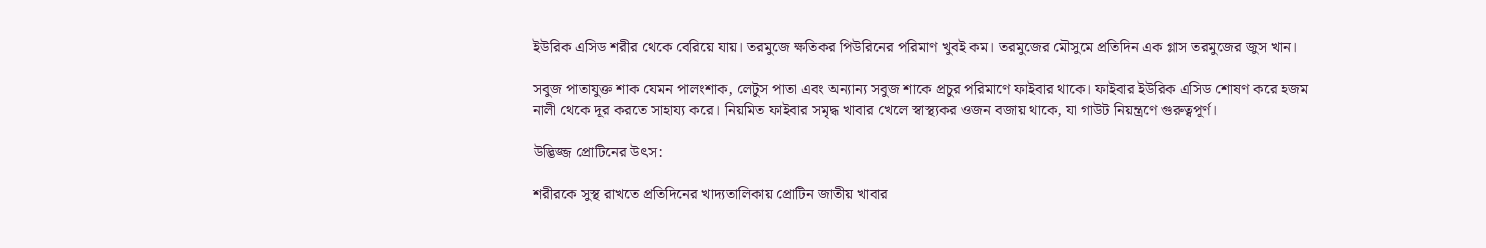ইউরিক এসিড শরীর থেকে বেরিয়ে যায়। তরমুজে ক্ষতিকর পিউরিনের পরিমাণ খুবই কম। তরমুজের মৌসুমে প্রতিদিন এক গ্লাস তরমুজের জুস খান।

সবুজ পাতাযুক্ত শাক যেমন পালংশাক, লেটুস পাতা এবং অন্যান্য সবুজ শাকে প্রচুর পরিমাণে ফাইবার থাকে। ফাইবার ইউরিক এসিড শোষণ করে হজম নালী থেকে দূর করতে সাহায্য করে। নিয়মিত ফাইবার সমৃদ্ধ খাবার খেলে স্বাস্থ্যকর ওজন বজায় থাকে, যা গাউট নিয়ন্ত্রণে গুরুত্বপূর্ণ।

উদ্ভিজ্জ প্রোটিনের উৎস:

শরীরকে সুস্থ রাখতে প্রতিদিনের খাদ্যতালিকায় প্রোটিন জাতীয় খাবার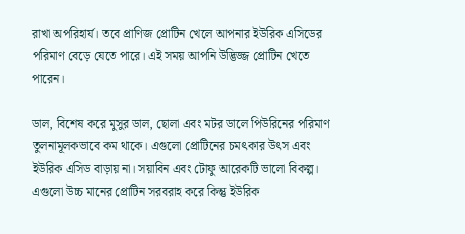রাখা অপরিহার্য। তবে প্রাণিজ প্রোটিন খেলে আপনার ইউরিক এসিডের পরিমাণ বেড়ে যেতে পারে। এই সময় আপনি উদ্ভিজ্জ প্রোটিন খেতে পারেন।

ডাল, বিশেষ করে মুসুর ডাল, ছোলা এবং মটর ডালে পিউরিনের পরিমাণ তুলনামূলকভাবে কম থাকে। এগুলো প্রোটিনের চমৎকার উৎস এবং ইউরিক এসিড বাড়ায় না। সয়াবিন এবং টোফু আরেকটি ভালো বিকল্প। এগুলো উচ্চ মানের প্রোটিন সরবরাহ করে কিন্তু ইউরিক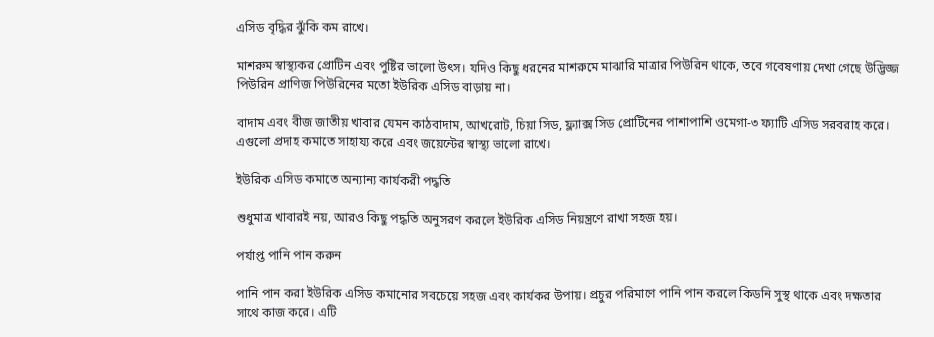এসিড বৃদ্ধির ঝুঁকি কম রাখে।

মাশরুম স্বাস্থ্যকর প্রোটিন এবং পুষ্টির ভালো উৎস। যদিও কিছু ধরনের মাশরুমে মাঝারি মাত্রার পিউরিন থাকে, তবে গবেষণায় দেখা গেছে উদ্ভিজ্জ পিউরিন প্রাণিজ পিউরিনের মতো ইউরিক এসিড বাড়ায় না।

বাদাম এবং বীজ জাতীয় খাবার যেমন কাঠবাদাম, আখরোট, চিয়া সিড, ফ্ল্যাক্স সিড প্রোটিনের পাশাপাশি ওমেগা-৩ ফ্যাটি এসিড সরবরাহ করে। এগুলো প্রদাহ কমাতে সাহায্য করে এবং জয়েন্টের স্বাস্থ্য ভালো রাখে।

ইউরিক এসিড কমাতে অন্যান্য কার্যকরী পদ্ধতি

শুধুমাত্র খাবারই নয়, আরও কিছু পদ্ধতি অনুসরণ করলে ইউরিক এসিড নিয়ন্ত্রণে রাখা সহজ হয়।

পর্যাপ্ত পানি পান করুন

পানি পান করা ইউরিক এসিড কমানোর সবচেয়ে সহজ এবং কার্যকর উপায়। প্রচুর পরিমাণে পানি পান করলে কিডনি সুস্থ থাকে এবং দক্ষতার সাথে কাজ করে। এটি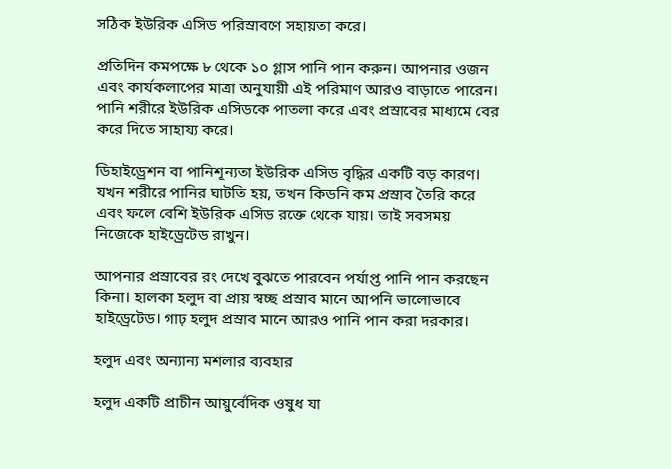সঠিক ইউরিক এসিড পরিস্রাবণে সহায়তা করে।

প্রতিদিন কমপক্ষে ৮ থেকে ১০ গ্লাস পানি পান করুন। আপনার ওজন এবং কার্যকলাপের মাত্রা অনুযায়ী এই পরিমাণ আরও বাড়াতে পারেন। পানি শরীরে ইউরিক এসিডকে পাতলা করে এবং প্রস্রাবের মাধ্যমে বের করে দিতে সাহায্য করে।

ডিহাইড্রেশন বা পানিশূন্যতা ইউরিক এসিড বৃদ্ধির একটি বড় কারণ। যখন শরীরে পানির ঘাটতি হয়, তখন কিডনি কম প্রস্রাব তৈরি করে এবং ফলে বেশি ইউরিক এসিড রক্তে থেকে যায়। তাই সবসময় নিজেকে হাইড্রেটেড রাখুন।

আপনার প্রস্রাবের রং দেখে বুঝতে পারবেন পর্যাপ্ত পানি পান করছেন কিনা। হালকা হলুদ বা প্রায় স্বচ্ছ প্রস্রাব মানে আপনি ভালোভাবে হাইড্রেটেড। গাঢ় হলুদ প্রস্রাব মানে আরও পানি পান করা দরকার।

হলুদ এবং অন্যান্য মশলার ব্যবহার

হলুদ একটি প্রাচীন আয়ুর্বেদিক ওষুধ যা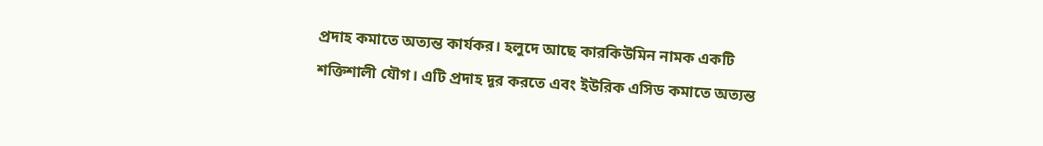প্রদাহ কমাতে অত্যন্ত কার্যকর। হলুদে আছে কারকিউমিন নামক একটি শক্তিশালী যৌগ। এটি প্রদাহ দূর করতে এবং ইউরিক এসিড কমাতে অত্যন্ত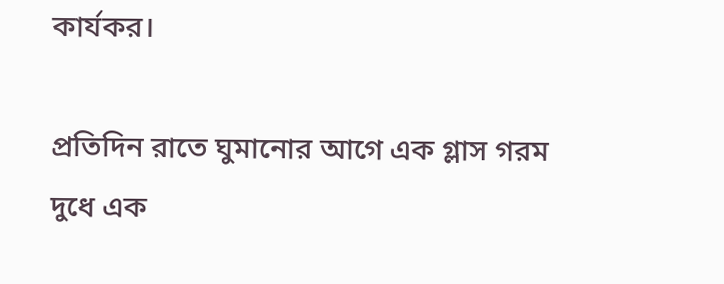কার্যকর।

প্রতিদিন রাতে ঘুমানোর আগে এক গ্লাস গরম দুধে এক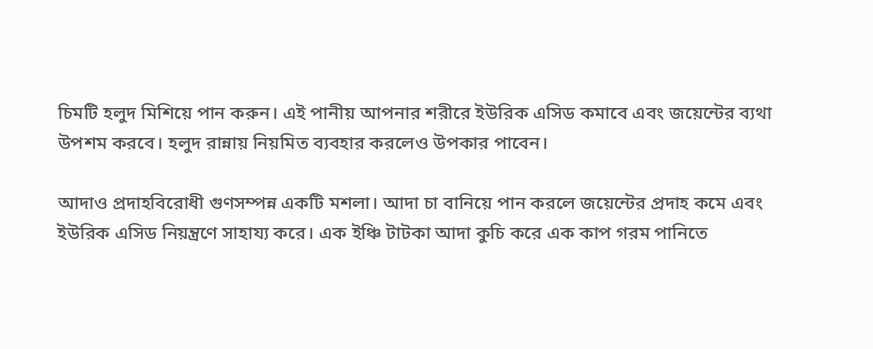চিমটি হলুদ মিশিয়ে পান করুন। এই পানীয় আপনার শরীরে ইউরিক এসিড কমাবে এবং জয়েন্টের ব্যথা উপশম করবে। হলুদ রান্নায় নিয়মিত ব্যবহার করলেও উপকার পাবেন।

আদাও প্রদাহবিরোধী গুণসম্পন্ন একটি মশলা। আদা চা বানিয়ে পান করলে জয়েন্টের প্রদাহ কমে এবং ইউরিক এসিড নিয়ন্ত্রণে সাহায্য করে। এক ইঞ্চি টাটকা আদা কুচি করে এক কাপ গরম পানিতে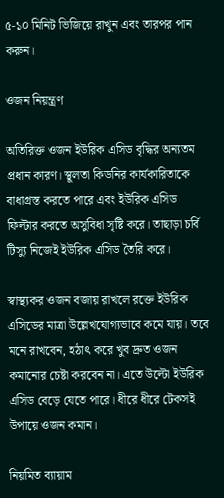৫-১০ মিনিট ভিজিয়ে রাখুন এবং তারপর পান করুন।

ওজন নিয়ন্ত্রণ

অতিরিক্ত ওজন ইউরিক এসিড বৃদ্ধির অন্যতম প্রধান কারণ। স্থূলতা কিডনির কার্যকারিতাকে বাধাগ্রস্ত করতে পারে এবং ইউরিক এসিড ফিল্টার করতে অসুবিধা সৃষ্টি করে। তাছাড়া চর্বি টিস্যু নিজেই ইউরিক এসিড তৈরি করে।

স্বাস্থ্যকর ওজন বজায় রাখলে রক্তে ইউরিক এসিডের মাত্রা উল্লেখযোগ্যভাবে কমে যায়। তবে মনে রাখবেন, হঠাৎ করে খুব দ্রুত ওজন কমানোর চেষ্টা করবেন না। এতে উল্টো ইউরিক এসিড বেড়ে যেতে পারে। ধীরে ধীরে টেকসই উপায়ে ওজন কমান।

নিয়মিত ব্যায়াম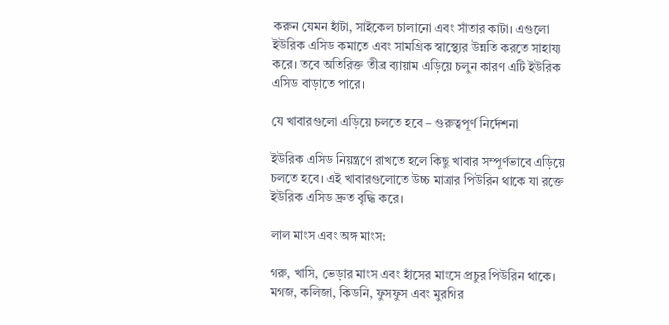করুন যেমন হাঁটা, সাইকেল চালানো এবং সাঁতার কাটা। এগুলো ইউরিক এসিড কমাতে এবং সামগ্রিক স্বাস্থ্যের উন্নতি করতে সাহায্য করে। তবে অতিরিক্ত তীব্র ব্যায়াম এড়িয়ে চলুন কারণ এটি ইউরিক এসিড বাড়াতে পারে।

যে খাবারগুলো এড়িয়ে চলতে হবে – গুরুত্বপূর্ণ নির্দেশনা

ইউরিক এসিড নিয়ন্ত্রণে রাখতে হলে কিছু খাবার সম্পূর্ণভাবে এড়িয়ে চলতে হবে। এই খাবারগুলোতে উচ্চ মাত্রার পিউরিন থাকে যা রক্তে ইউরিক এসিড দ্রুত বৃদ্ধি করে।

লাল মাংস এবং অঙ্গ মাংস:

গরু, খাসি, ভেড়ার মাংস এবং হাঁসের মাংসে প্রচুর পিউরিন থাকে। মগজ, কলিজা, কিডনি, ফুসফুস এবং মুরগির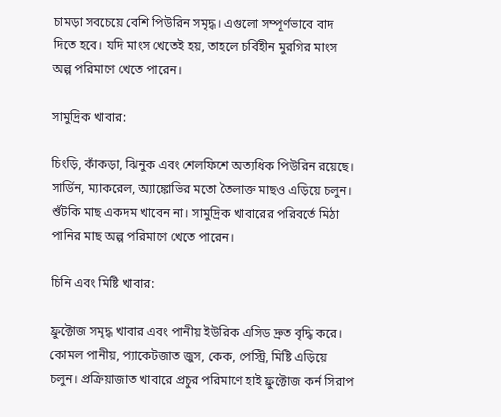চামড়া সবচেয়ে বেশি পিউরিন সমৃদ্ধ। এগুলো সম্পূর্ণভাবে বাদ দিতে হবে। যদি মাংস খেতেই হয়, তাহলে চর্বিহীন মুরগির মাংস অল্প পরিমাণে খেতে পারেন।

সামুদ্রিক খাবার:

চিংড়ি, কাঁকড়া, ঝিনুক এবং শেলফিশে অত্যধিক পিউরিন রয়েছে। সার্ডিন, ম্যাকরেল, অ্যাঙ্কোভির মতো তৈলাক্ত মাছও এড়িয়ে চলুন। শুঁটকি মাছ একদম খাবেন না। সামুদ্রিক খাবারের পরিবর্তে মিঠা পানির মাছ অল্প পরিমাণে খেতে পারেন।

চিনি এবং মিষ্টি খাবার:

ফ্রুক্টোজ সমৃদ্ধ খাবার এবং পানীয় ইউরিক এসিড দ্রুত বৃদ্ধি করে। কোমল পানীয়, প্যাকেটজাত জুস, কেক, পেস্ট্রি, মিষ্টি এড়িয়ে চলুন। প্রক্রিয়াজাত খাবারে প্রচুর পরিমাণে হাই ফ্রুক্টোজ কর্ন সিরাপ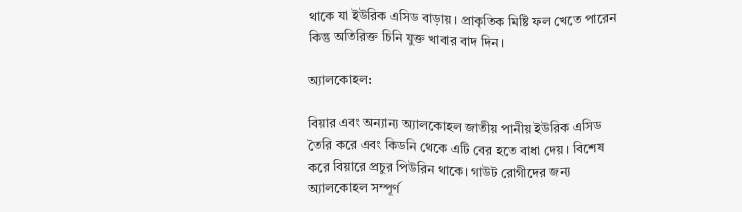থাকে যা ইউরিক এসিড বাড়ায়। প্রাকৃতিক মিষ্টি ফল খেতে পারেন কিন্তু অতিরিক্ত চিনি যুক্ত খাবার বাদ দিন।

অ্যালকোহল:

বিয়ার এবং অন্যান্য অ্যালকোহল জাতীয় পানীয় ইউরিক এসিড তৈরি করে এবং কিডনি থেকে এটি বের হতে বাধা দেয়। বিশেষ করে বিয়ারে প্রচুর পিউরিন থাকে। গাউট রোগীদের জন্য অ্যালকোহল সম্পূর্ণ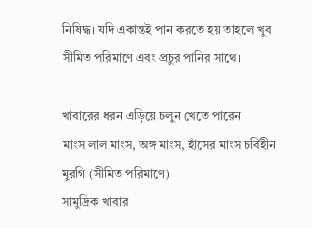নিষিদ্ধ। যদি একান্তই পান করতে হয় তাহলে খুব সীমিত পরিমাণে এবং প্রচুর পানির সাথে।

খাবারের ধরন এড়িয়ে চলুন খেতে পারেন
মাংস লাল মাংস, অঙ্গ মাংস, হাঁসের মাংস চর্বিহীন মুরগি (সীমিত পরিমাণে)
সামুদ্রিক খাবার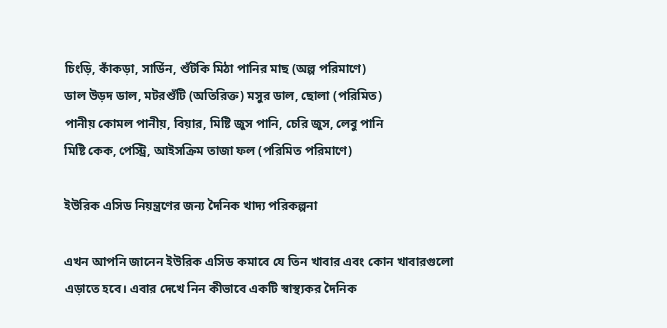চিংড়ি, কাঁকড়া, সার্ডিন, শুঁটকি মিঠা পানির মাছ (অল্প পরিমাণে)
ডাল উড়দ ডাল, মটরশুঁটি (অতিরিক্ত) মসুর ডাল, ছোলা (পরিমিত)
পানীয় কোমল পানীয়, বিয়ার, মিষ্টি জুস পানি, চেরি জুস, লেবু পানি
মিষ্টি কেক, পেস্ট্রি, আইসক্রিম তাজা ফল (পরিমিত পরিমাণে)

ইউরিক এসিড নিয়ন্ত্রণের জন্য দৈনিক খাদ্য পরিকল্পনা

এখন আপনি জানেন ইউরিক এসিড কমাবে যে তিন খাবার এবং কোন খাবারগুলো এড়াতে হবে। এবার দেখে নিন কীভাবে একটি স্বাস্থ্যকর দৈনিক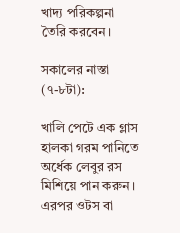খাদ্য পরিকল্পনা তৈরি করবেন।

সকালের নাস্তা (৭-৮টা):

খালি পেটে এক গ্লাস হালকা গরম পানিতে অর্ধেক লেবুর রস মিশিয়ে পান করুন। এরপর ওটস বা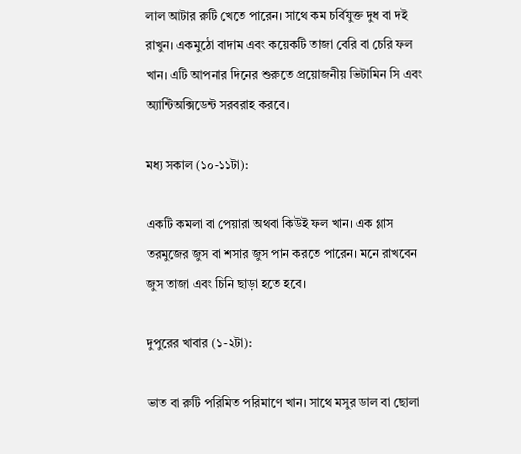লাল আটার রুটি খেতে পারেন। সাথে কম চর্বিযুক্ত দুধ বা দই রাখুন। একমুঠো বাদাম এবং কয়েকটি তাজা বেরি বা চেরি ফল খান। এটি আপনার দিনের শুরুতে প্রয়োজনীয় ভিটামিন সি এবং অ্যান্টিঅক্সিডেন্ট সরবরাহ করবে।

মধ্য সকাল (১০-১১টা):

একটি কমলা বা পেয়ারা অথবা কিউই ফল খান। এক গ্লাস তরমুজের জুস বা শসার জুস পান করতে পারেন। মনে রাখবেন জুস তাজা এবং চিনি ছাড়া হতে হবে।

দুপুরের খাবার (১-২টা):

ভাত বা রুটি পরিমিত পরিমাণে খান। সাথে মসুর ডাল বা ছোলা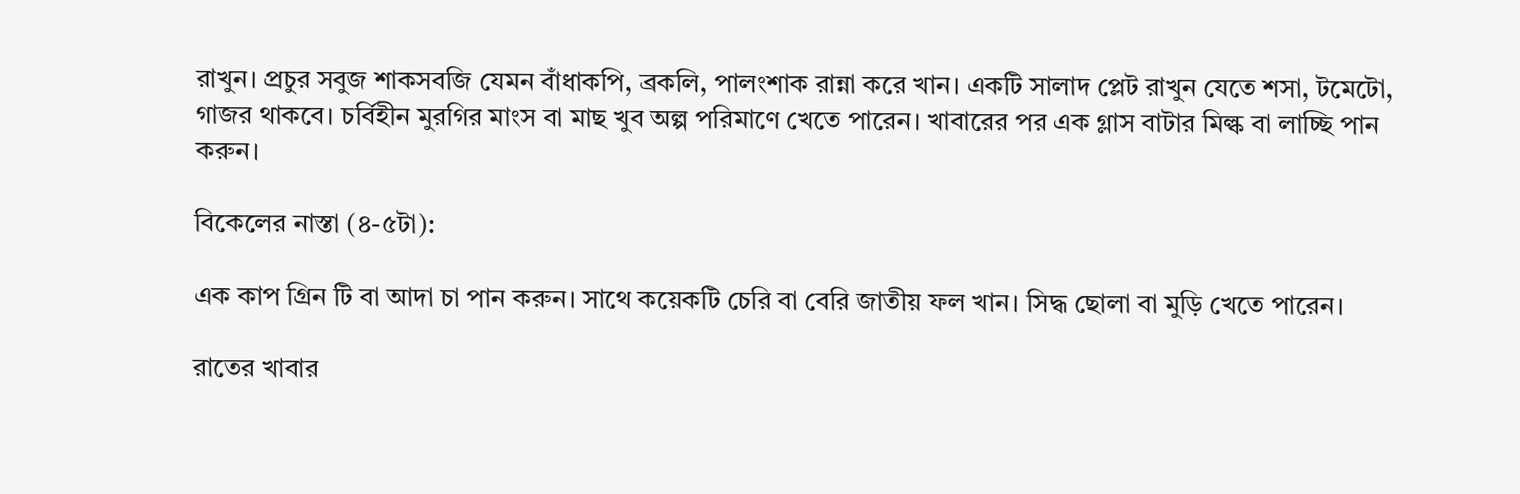রাখুন। প্রচুর সবুজ শাকসবজি যেমন বাঁধাকপি, ব্রকলি, পালংশাক রান্না করে খান। একটি সালাদ প্লেট রাখুন যেতে শসা, টমেটো, গাজর থাকবে। চর্বিহীন মুরগির মাংস বা মাছ খুব অল্প পরিমাণে খেতে পারেন। খাবারের পর এক গ্লাস বাটার মিল্ক বা লাচ্ছি পান করুন।

বিকেলের নাস্তা (৪-৫টা):

এক কাপ গ্রিন টি বা আদা চা পান করুন। সাথে কয়েকটি চেরি বা বেরি জাতীয় ফল খান। সিদ্ধ ছোলা বা মুড়ি খেতে পারেন।

রাতের খাবার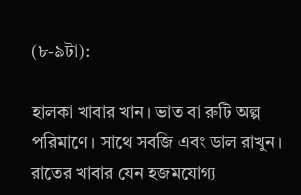(৮-৯টা):

হালকা খাবার খান। ভাত বা রুটি অল্প পরিমাণে। সাথে সবজি এবং ডাল রাখুন। রাতের খাবার যেন হজমযোগ্য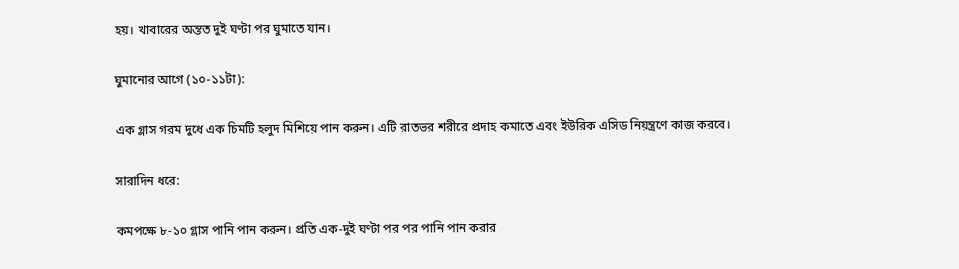হয়। খাবারের অন্তত দুই ঘণ্টা পর ঘুমাতে যান।

ঘুমানোর আগে (১০-১১টা):

এক গ্লাস গরম দুধে এক চিমটি হলুদ মিশিয়ে পান করুন। এটি রাতভর শরীরে প্রদাহ কমাতে এবং ইউরিক এসিড নিয়ন্ত্রণে কাজ করবে।

সারাদিন ধরে:

কমপক্ষে ৮-১০ গ্লাস পানি পান করুন। প্রতি এক-দুই ঘণ্টা পর পর পানি পান করার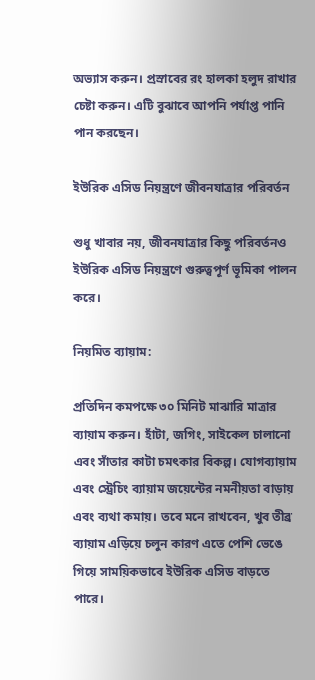অভ্যাস করুন। প্রস্রাবের রং হালকা হলুদ রাখার চেষ্টা করুন। এটি বুঝাবে আপনি পর্যাপ্ত পানি পান করছেন।

ইউরিক এসিড নিয়ন্ত্রণে জীবনযাত্রার পরিবর্তন

শুধু খাবার নয়, জীবনযাত্রার কিছু পরিবর্তনও ইউরিক এসিড নিয়ন্ত্রণে গুরুত্বপূর্ণ ভূমিকা পালন করে।

নিয়মিত ব্যায়াম:

প্রতিদিন কমপক্ষে ৩০ মিনিট মাঝারি মাত্রার ব্যায়াম করুন। হাঁটা, জগিং, সাইকেল চালানো এবং সাঁতার কাটা চমৎকার বিকল্প। যোগব্যায়াম এবং স্ট্রেচিং ব্যায়াম জয়েন্টের নমনীয়তা বাড়ায় এবং ব্যথা কমায়। তবে মনে রাখবেন, খুব তীব্র ব্যায়াম এড়িয়ে চলুন কারণ এতে পেশি ভেঙে গিয়ে সাময়িকভাবে ইউরিক এসিড বাড়তে পারে।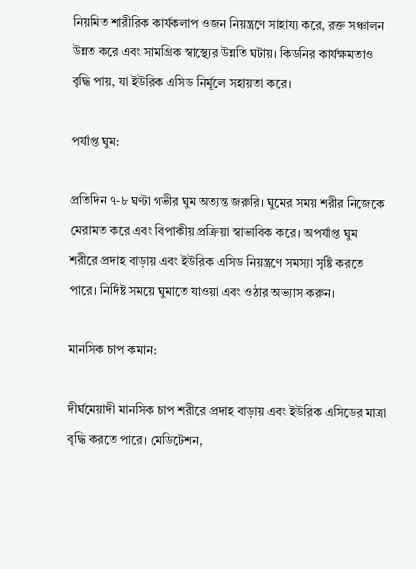নিয়মিত শারীরিক কার্যকলাপ ওজন নিয়ন্ত্রণে সাহায্য করে, রক্ত সঞ্চালন উন্নত করে এবং সামগ্রিক স্বাস্থ্যের উন্নতি ঘটায়। কিডনির কার্যক্ষমতাও বৃদ্ধি পায়, যা ইউরিক এসিড নির্মূলে সহায়তা করে।

পর্যাপ্ত ঘুম:

প্রতিদিন ৭-৮ ঘণ্টা গভীর ঘুম অত্যন্ত জরুরি। ঘুমের সময় শরীর নিজেকে মেরামত করে এবং বিপাকীয় প্রক্রিয়া স্বাভাবিক করে। অপর্যাপ্ত ঘুম শরীরে প্রদাহ বাড়ায় এবং ইউরিক এসিড নিয়ন্ত্রণে সমস্যা সৃষ্টি করতে পারে। নির্দিষ্ট সময়ে ঘুমাতে যাওয়া এবং ওঠার অভ্যাস করুন।

মানসিক চাপ কমান:

দীর্ঘমেয়াদী মানসিক চাপ শরীরে প্রদাহ বাড়ায় এবং ইউরিক এসিডের মাত্রা বৃদ্ধি করতে পারে। মেডিটেশন,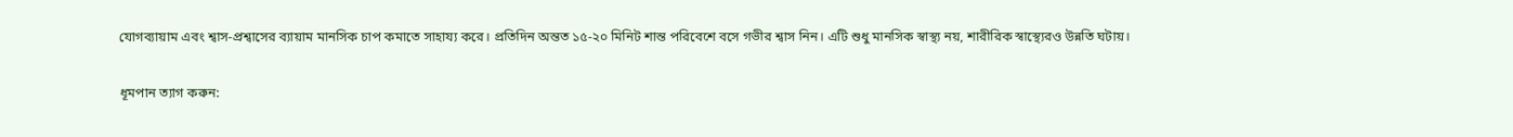যোগব্যায়াম এবং শ্বাস-প্রশ্বাসের ব্যায়াম মানসিক চাপ কমাতে সাহায্য করে। প্রতিদিন অন্তত ১৫-২০ মিনিট শান্ত পরিবেশে বসে গভীর শ্বাস নিন। এটি শুধু মানসিক স্বাস্থ্য নয়, শারীরিক স্বাস্থ্যেরও উন্নতি ঘটায়।

ধূমপান ত্যাগ করুন: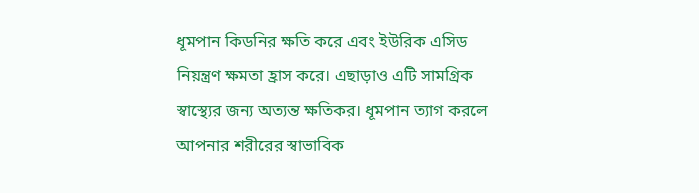ধূমপান কিডনির ক্ষতি করে এবং ইউরিক এসিড নিয়ন্ত্রণ ক্ষমতা হ্রাস করে। এছাড়াও এটি সামগ্রিক স্বাস্থ্যের জন্য অত্যন্ত ক্ষতিকর। ধূমপান ত্যাগ করলে আপনার শরীরের স্বাভাবিক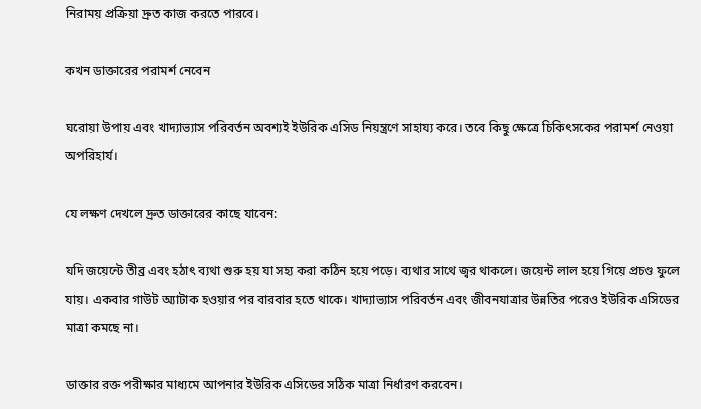নিরাময় প্রক্রিয়া দ্রুত কাজ করতে পারবে।

কখন ডাক্তারের পরামর্শ নেবেন

ঘরোয়া উপায় এবং খাদ্যাভ্যাস পরিবর্তন অবশ্যই ইউরিক এসিড নিয়ন্ত্রণে সাহায্য করে। তবে কিছু ক্ষেত্রে চিকিৎসকের পরামর্শ নেওয়া অপরিহার্য।

যে লক্ষণ দেখলে দ্রুত ডাক্তারের কাছে যাবেন:

যদি জয়েন্টে তীব্র এবং হঠাৎ ব্যথা শুরু হয় যা সহ্য করা কঠিন হয়ে পড়ে। ব্যথার সাথে জ্বর থাকলে। জয়েন্ট লাল হয়ে গিয়ে প্রচণ্ড ফুলে যায়। একবার গাউট অ্যাটাক হওয়ার পর বারবার হতে থাকে। খাদ্যাভ্যাস পরিবর্তন এবং জীবনযাত্রার উন্নতির পরেও ইউরিক এসিডের মাত্রা কমছে না।

ডাক্তার রক্ত পরীক্ষার মাধ্যমে আপনার ইউরিক এসিডের সঠিক মাত্রা নির্ধারণ করবেন।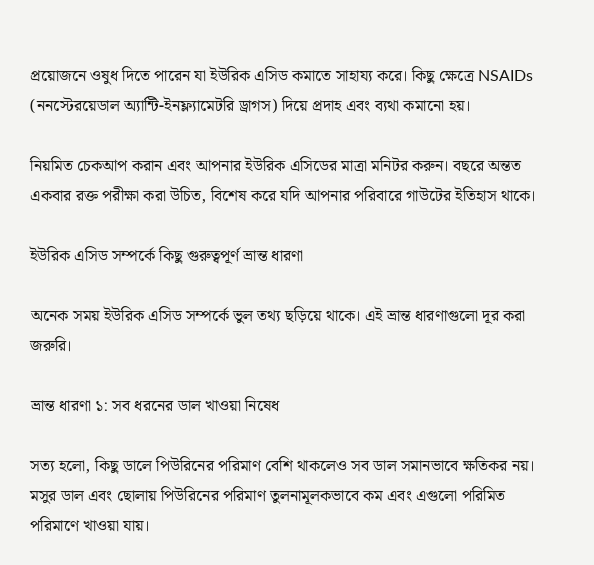প্রয়োজনে ওষুধ দিতে পারেন যা ইউরিক এসিড কমাতে সাহায্য করে। কিছু ক্ষেত্রে NSAIDs (ননস্টেরয়েডাল অ্যান্টি-ইনফ্ল্যামেটরি ড্রাগস) দিয়ে প্রদাহ এবং ব্যথা কমানো হয়।

নিয়মিত চেকআপ করান এবং আপনার ইউরিক এসিডের মাত্রা মনিটর করুন। বছরে অন্তত একবার রক্ত পরীক্ষা করা উচিত, বিশেষ করে যদি আপনার পরিবারে গাউটের ইতিহাস থাকে।

ইউরিক এসিড সম্পর্কে কিছু গুরুত্বপূর্ণ ভ্রান্ত ধারণা

অনেক সময় ইউরিক এসিড সম্পর্কে ভুল তথ্য ছড়িয়ে থাকে। এই ভ্রান্ত ধারণাগুলো দূর করা জরুরি।

ভ্রান্ত ধারণা ১: সব ধরনের ডাল খাওয়া নিষেধ

সত্য হলো, কিছু ডালে পিউরিনের পরিমাণ বেশি থাকলেও সব ডাল সমানভাবে ক্ষতিকর নয়। মসুর ডাল এবং ছোলায় পিউরিনের পরিমাণ তুলনামূলকভাবে কম এবং এগুলো পরিমিত পরিমাণে খাওয়া যায়।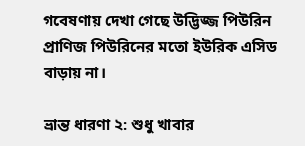গবেষণায় দেখা গেছে উদ্ভিজ্জ পিউরিন প্রাণিজ পিউরিনের মতো ইউরিক এসিড বাড়ায় না।

ভ্রান্ত ধারণা ২: শুধু খাবার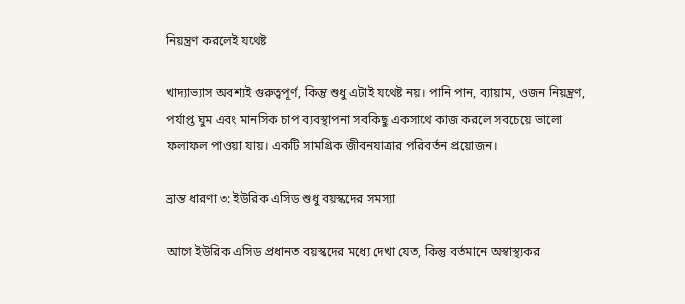নিয়ন্ত্রণ করলেই যথেষ্ট

খাদ্যাভ্যাস অবশ্যই গুরুত্বপূর্ণ, কিন্তু শুধু এটাই যথেষ্ট নয়। পানি পান, ব্যায়াম, ওজন নিয়ন্ত্রণ, পর্যাপ্ত ঘুম এবং মানসিক চাপ ব্যবস্থাপনা সবকিছু একসাথে কাজ করলে সবচেয়ে ভালো ফলাফল পাওয়া যায়। একটি সামগ্রিক জীবনযাত্রার পরিবর্তন প্রয়োজন।

ভ্রান্ত ধারণা ৩: ইউরিক এসিড শুধু বয়স্কদের সমস্যা

আগে ইউরিক এসিড প্রধানত বয়স্কদের মধ্যে দেখা যেত, কিন্তু বর্তমানে অস্বাস্থ্যকর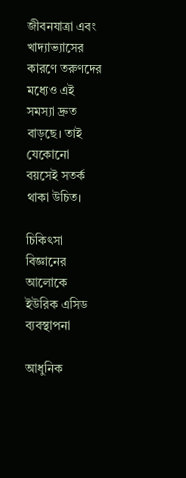জীবনযাত্রা এবং খাদ্যাভ্যাসের কারণে তরুণদের মধ্যেও এই সমস্যা দ্রুত বাড়ছে। তাই যেকোনো বয়সেই সতর্ক থাকা উচিত।

চিকিৎসা বিজ্ঞানের আলোকে ইউরিক এসিড ব্যবস্থাপনা

আধুনিক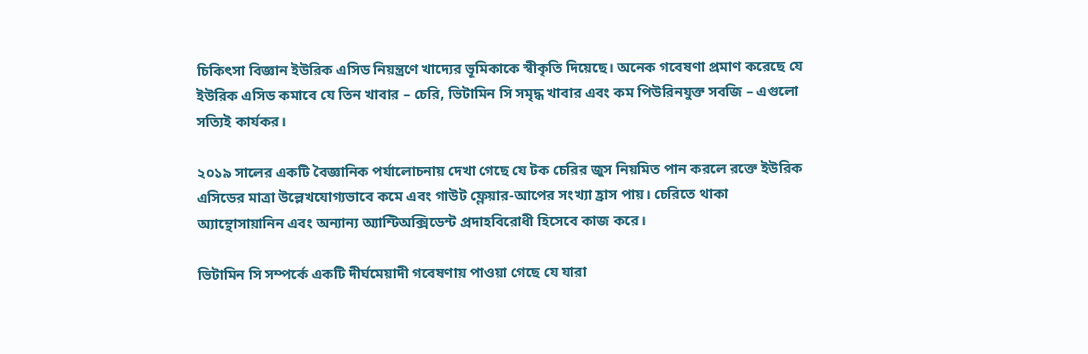চিকিৎসা বিজ্ঞান ইউরিক এসিড নিয়ন্ত্রণে খাদ্যের ভূমিকাকে স্বীকৃতি দিয়েছে। অনেক গবেষণা প্রমাণ করেছে যে ইউরিক এসিড কমাবে যে তিন খাবার – চেরি, ভিটামিন সি সমৃদ্ধ খাবার এবং কম পিউরিনযুক্ত সবজি – এগুলো সত্যিই কার্যকর।

২০১৯ সালের একটি বৈজ্ঞানিক পর্যালোচনায় দেখা গেছে যে টক চেরির জুস নিয়মিত পান করলে রক্তে ইউরিক এসিডের মাত্রা উল্লেখযোগ্যভাবে কমে এবং গাউট ফ্লেয়ার-আপের সংখ্যা হ্রাস পায়। চেরিতে থাকা অ্যান্থোসায়ানিন এবং অন্যান্য অ্যান্টিঅক্সিডেন্ট প্রদাহবিরোধী হিসেবে কাজ করে।

ভিটামিন সি সম্পর্কে একটি দীর্ঘমেয়াদী গবেষণায় পাওয়া গেছে যে যারা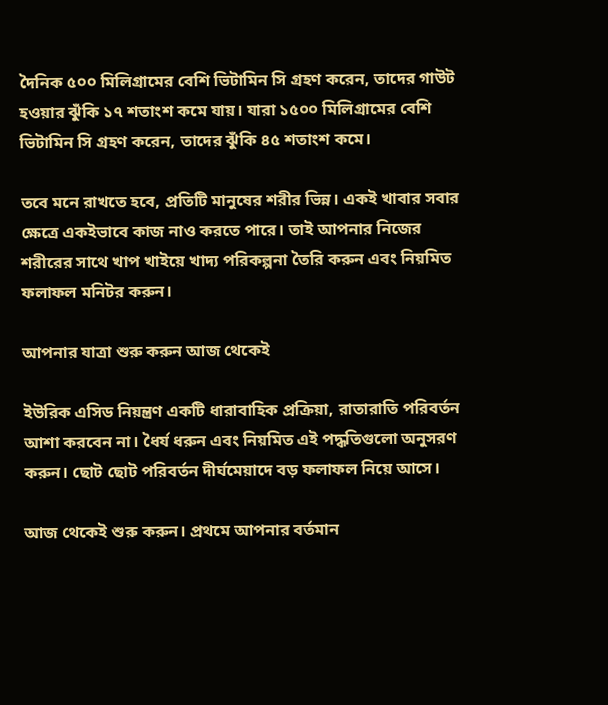দৈনিক ৫০০ মিলিগ্রামের বেশি ভিটামিন সি গ্রহণ করেন, তাদের গাউট হওয়ার ঝুঁকি ১৭ শতাংশ কমে যায়। যারা ১৫০০ মিলিগ্রামের বেশি ভিটামিন সি গ্রহণ করেন, তাদের ঝুঁকি ৪৫ শতাংশ কমে।

তবে মনে রাখতে হবে, প্রতিটি মানুষের শরীর ভিন্ন। একই খাবার সবার ক্ষেত্রে একইভাবে কাজ নাও করতে পারে। তাই আপনার নিজের শরীরের সাথে খাপ খাইয়ে খাদ্য পরিকল্পনা তৈরি করুন এবং নিয়মিত ফলাফল মনিটর করুন।

আপনার যাত্রা শুরু করুন আজ থেকেই

ইউরিক এসিড নিয়ন্ত্রণ একটি ধারাবাহিক প্রক্রিয়া, রাতারাতি পরিবর্তন আশা করবেন না। ধৈর্য ধরুন এবং নিয়মিত এই পদ্ধতিগুলো অনুসরণ করুন। ছোট ছোট পরিবর্তন দীর্ঘমেয়াদে বড় ফলাফল নিয়ে আসে।

আজ থেকেই শুরু করুন। প্রথমে আপনার বর্তমান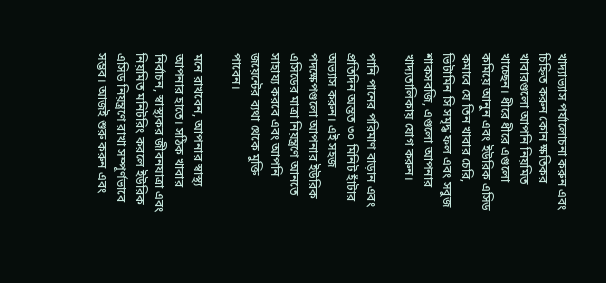খাদ্যাভ্যাস পর্যালোচনা করুন এবং চিহ্নিত করুন কোন ক্ষতিকর খাবারগুলো আপনি নিয়মিত খাচ্ছেন। ধীরে ধীরে এগুলো কমিয়ে আনুন এবং ইউরিক এসিড কমাবে যে তিন খাবার চেরি, ভিটামিন সি সমৃদ্ধ ফল এবং সবুজ শাকসবজি, এগুলো আপনার খাদ্যতালিকায় যোগ করুন।

পানি পানের পরিমাণ বাড়ান এবং প্রতিদিন অন্তত ৩০ মিনিট হাঁটার অভ্যাস করুন। এই সহজ পদক্ষেপগুলো আপনার ইউরিক এসিডের মাত্রা নিয়ন্ত্রণে আনতে সাহায্য করবে এবং আপনি জয়েন্টের ব্যথা থেকে মুক্তি পাবেন।

মনে রাখবেন, আপনার স্বাস্থ্য আপনার হাতে। সঠিক খাবার নির্বাচন, স্বাস্থ্যকর জীবনযাত্রা এবং নিয়মিত মনিটরিং করলে ইউরিক এসিড নিয়ন্ত্রণে রাখা সম্পূর্ণভাবে সম্ভব। আজই শুরু করুন এবং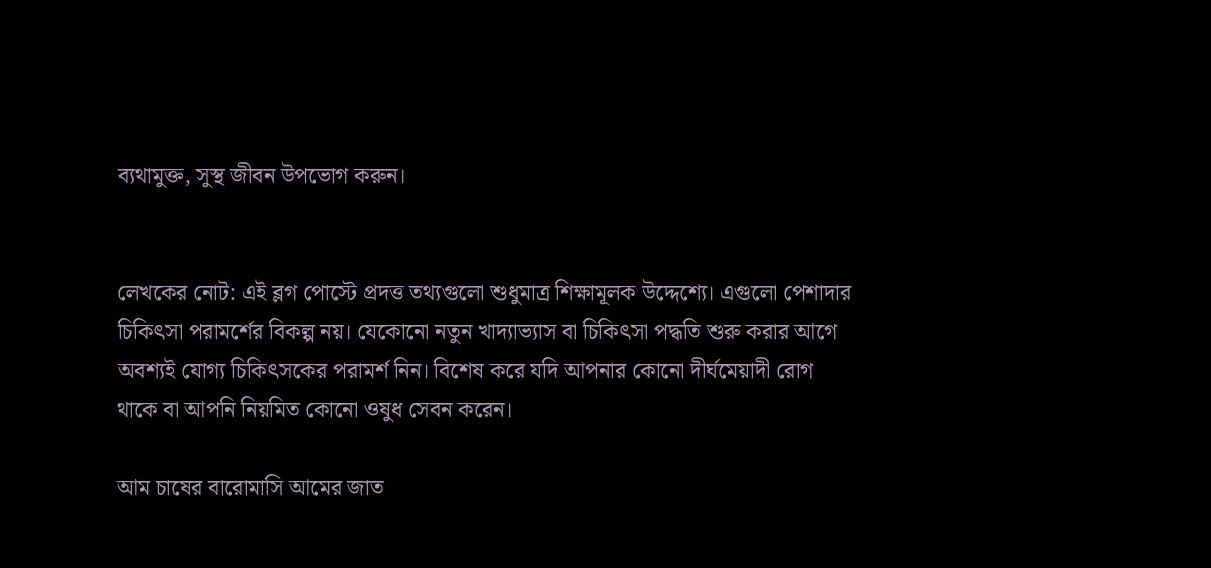ব্যথামুক্ত, সুস্থ জীবন উপভোগ করুন।


লেখকের নোট: এই ব্লগ পোস্টে প্রদত্ত তথ্যগুলো শুধুমাত্র শিক্ষামূলক উদ্দেশ্যে। এগুলো পেশাদার চিকিৎসা পরামর্শের বিকল্প নয়। যেকোনো নতুন খাদ্যাভ্যাস বা চিকিৎসা পদ্ধতি শুরু করার আগে অবশ্যই যোগ্য চিকিৎসকের পরামর্শ নিন। বিশেষ করে যদি আপনার কোনো দীর্ঘমেয়াদী রোগ থাকে বা আপনি নিয়মিত কোনো ওষুধ সেবন করেন।

আম চাষের বারোমাসি আমের জাত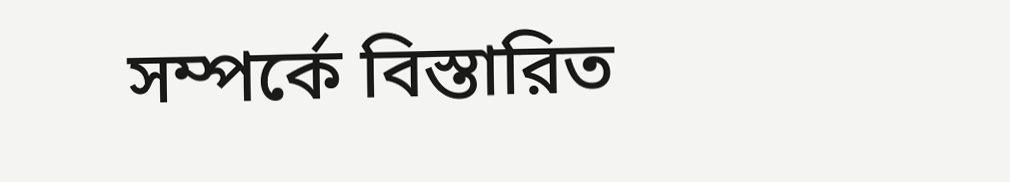সম্পর্কে বিস্তারিত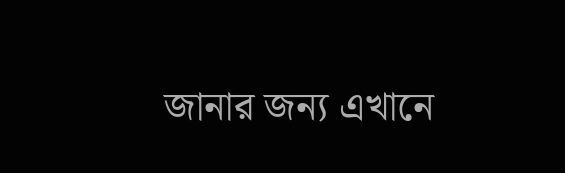জানার জন্য এখানে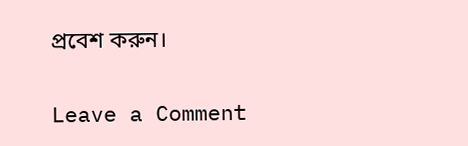প্রবেশ করুন।

Leave a Comment